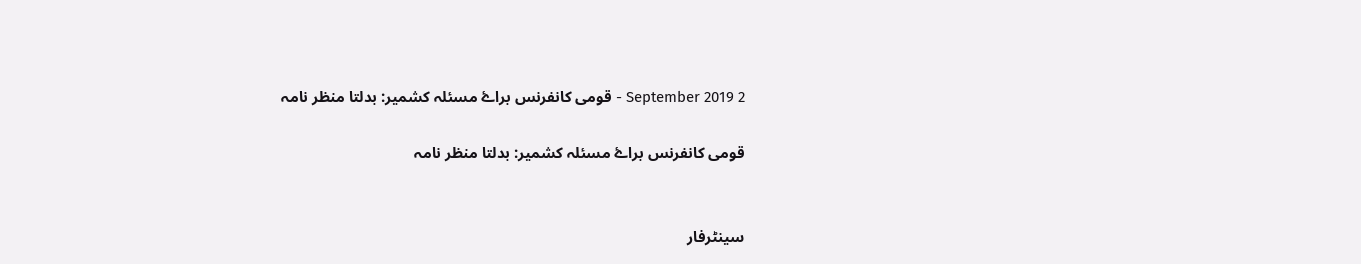2 September 2019 - قومی کانفرنس براۓ مسئلہ کشمیر: بدلتا منظر نامہ

قومی کانفرنس براۓ مسئلہ کشمیر: بدلتا منظر نامہ


سینٹرفار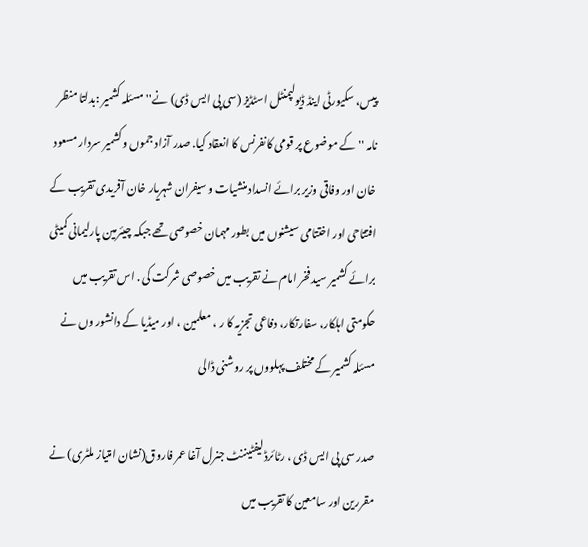پیس، سکیورٹی اینڈ ڈیولپمنٹل اسٹڈیز (سی پی ایس ڈی) نے''مسئلہ کشمیر :بدلتا منظر نامہ '' کے موضوع پر قومی کانفرنس کا انعقاد کیا. صدر آزاد جموں وکشمیر سردار مسعود خان اور وفاقی وزیر برائے انسداد منشیات و سیفران شہریار خان آفریدی تقریب کے افتتاحی اور اختتامی سیشنوں میں بطور مہمان خصوصی تھے جبکہ چیئرمین پارلیمانی کمیٹی برائے کشمیر سید فخر امام نے تقریب میں خصوصی شرکت کی . اس تقریب میں حکومتی اہلکار، سفارتکار، دفاعی تجزیہ کا ر ، معلمین ، اور میڈیا کے دانشور وں نے مسئلہ کشمیر کے مختلف پہلووں پر روشنی ڈالی

صدر سی پی ایس ڈی ، رٹائرڈلیفٹیننٹ جنرل آغا عمر فاروق(نشان امتیاز ملٹری) نے مقررین اور سامعین کا تقریب میں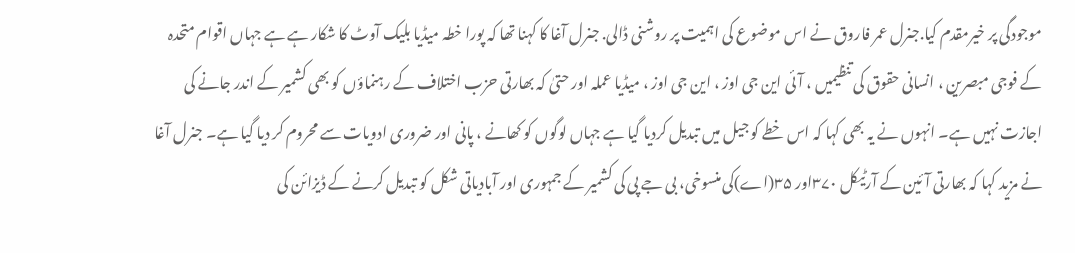موجودگی پر خیرمقدم کیا.جنرل عمر فاروق نے اس موضوع کی اہمیت پر روشنی ڈالی. جنرل آغا کا کہنا تھا کہ پورا خطہ میڈیا بلیک آوٹ کا شکار ہے ہے جہاں اقوام متحدہ کے فوجی مبصرین ، انسانی حقوق کی تنظیمیں ، آئی این جی اوز ، این جی اوز ، میڈیا عملہ اور حتیٰ کہ بھارتی حزب اختلاف کے رہنماؤں کو بھی کشمیر کے اندر جانے کی اجازت نہیں ہے۔ انہوں نے یہ بھی کہا کہ اس خطے کو جیل میں تبدیل کردیا گیا ہے جہاں لوگوں کو کھانے ، پانی اور ضروری ادویات سے محروم کر دیا گیا ہے۔ جنرل آغا نے مزید کہا کہ بھارتی آئین کے آرٹیکل ۳۷۰اور ۳۵(اے)کی منسوخی، بی جے پی کی کشمیر کے جمہوری اور آبادیاتی شکل کو تبدیل کرنے کے ڈیزائن کی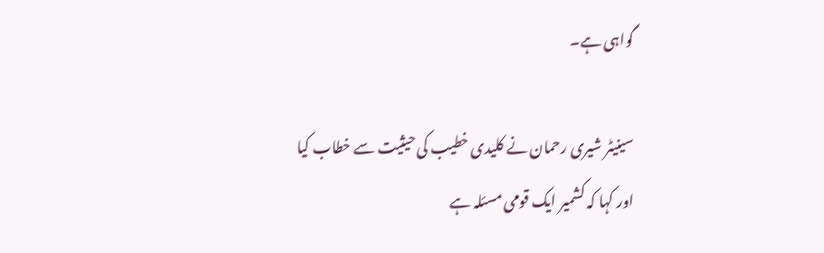گواہی ہے۔

سینیٹر شیری رحمان نے کلیدی خطیب کی حیثیت سے خطاب کیا اور کہا کہ کشمیر ایک قومی مسئلہ ہے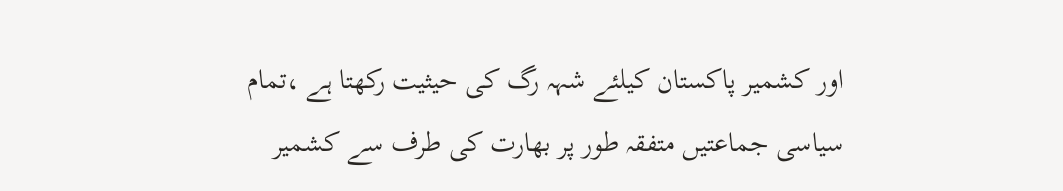اور کشمیر پاکستان کیلئے شہہ رگ کی حیثیت رکھتا ہے ،تمام سیاسی جماعتیں متفقہ طور پر بھارت کی طرف سے کشمیر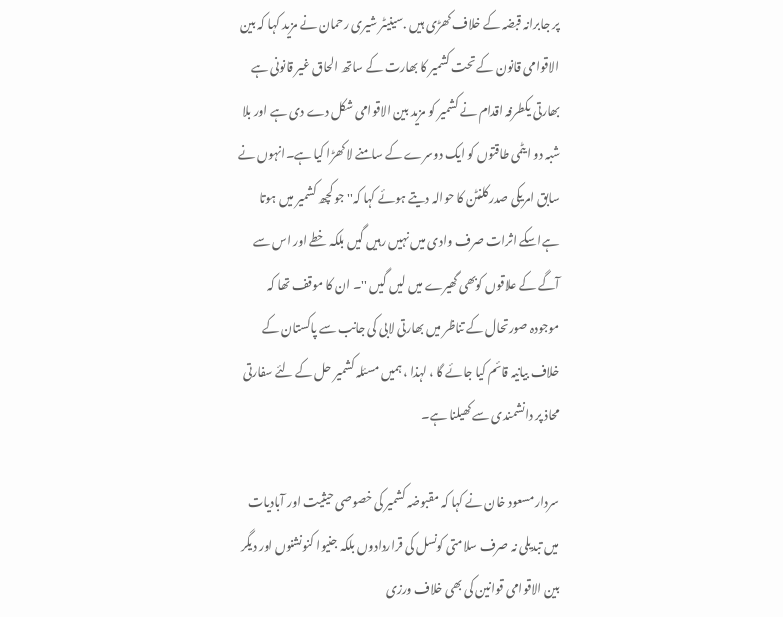پر جابرانہ قبضہ کے خلاف کھڑی ہیں .سینیٹر شیری رحمان نے مزید کہا کہ بین الاقوامی قانون کے تحت کشمیر کا بھارت کے ساتھ الحاق غیر قانونی ہے بھارتی یکطرفہ اقدام نے کشمیر کو مزید بین الاقوامی شکل دے دی ہے اور بلا شبہ دو ایٹمی طاقتوں کو ایک دوسرے کے سامنے لا کھڑا کیا ہے۔انہوں نے سابق امریکی صدر کلنٹن کا حوالہ دیتے ہوئے کہا کہ'' جو کچھ کشمیر میں ہوتا ہےاسکے اثرات صرف وادی میں نہیں رہیں گیں بلکہ خطے اور اس سے آگے کے علاقوں کوبھی گھیرے میں لیں گیں ''۔ ان کا موقف تھا کہ موجودہ صورتحال کے تناظر میں بھارتی لابی کی جانب سے پاکستان کے خلاف بیانیہ قائم کیا جائے گا ، لہذا ، ہمیں مسئلہ کشمیر حل کے لئے سفارتی محاذ پر دانشمندی سے کھیلنا ہے۔

سردار مسعود خان نے کہا کہ مقبوضہ کشمیر کی خصوصی حیثیت اور آبادیات میں تبدیلی نہ صرف سلامتی کونسل کی قراردادوں بلکہ جنیوا کنونشنوں اور دیگر بین الاقوامی قوانین کی بھی خلاف ورزی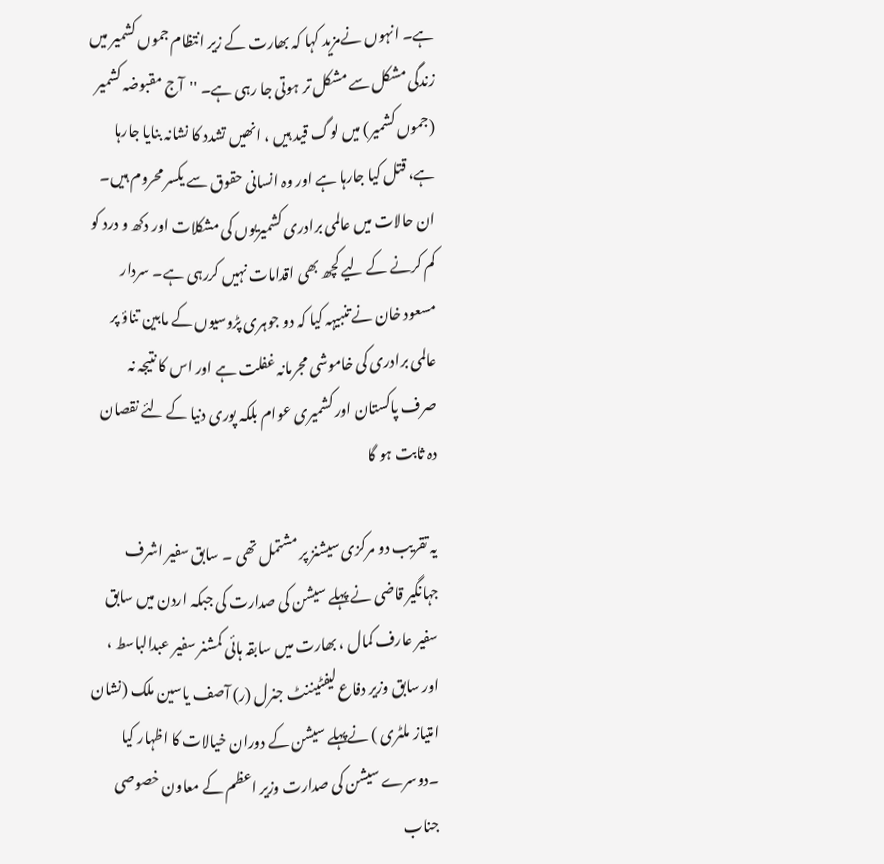ہے۔ انہوں نےمزید کہا کہ بھارت کے زیر انتظام جموں کشمیر میں زندگی مشکل سے مشکل تر ہوتی جا رہی ہے۔ ''آج مقبوضہ کشمیر (جموں کشمیر) میں لوگ قید ہیں ، انھیں تشدد کا نشانہ بنایا جارہا ہے، قتل کیا جارہا ہے اور وہ انسانی حقوق سے یکسر محروم ہیں۔ ان حالات میں عالمی برادری کشمیریوں کی مشکلات اور دکھ و درد کو کم کرنے کے لیے کچھ بھی اقدامات نہیں کررہی ہے۔ سردار مسعود خان نے تنبیہہ کیا کہ دو جوہری پڑوسیوں کے مابین تناؤ پر عالمی برادری کی خاموشی مجرمانہ غفلت ہے اور اس کا نتیجہ نہ صرف پاکستان اور کشمیری عوام بلکہ پوری دنیا کے لئے نقصان دہ ثابت ہو گا

یہ تقریب دو مرکزی سیشنز پر مشتمل تھی ۔ سابق سفیر اشرف جہانگیر قاضی نے پہلے سیشن کی صدارت کی جبکہ اردن میں سابق سفیر عارف کمال ، بھارت میں سابقہ ہائی کمشنر سفیر عبدالباسط ، اور سابق وزیر دفاع لیفٹیننٹ جنرل (ر) آصف یاسین ملک (نشان امتیاز ملٹری ) نےپہلے سیشن کے دوران خیالات کا اظہار کیا ۔دوسرے سیشن کی صدارت وزیر اعظم کے معاون خصوصی جناب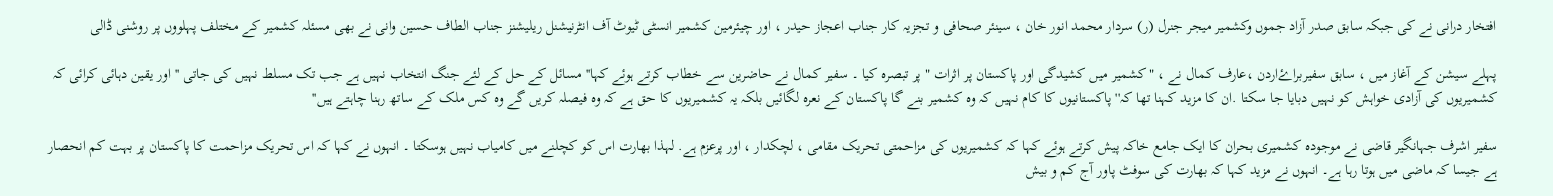افتخار درانی نے کی جبکہ سابق صدر آزاد جموں وکشمیر میجر جنرل (ر) سردار محمد انور خان ، سینئر صحافی و تجزیہ کار جناب اعجاز حیدر ، اور چیئرمین کشمیر انسٹی ٹیوٹ آف انٹرنیشنل ریلیشنز جناب الطاف حسین وانی نے بھی مسئلہ کشمیر کے مختلف پہلووں پر روشنی ڈالی

پہلے سیشن کے آغاز میں ، سابق سفیربراۓاردن ،عارف کمال نے ، "کشمیر میں کشیدگی اور پاکستان پر اثرات " پر تبصرہ کیا ۔ سفیر کمال نے حاضرین سے خطاب کرتے ہوئے کہا''مسائل کے حل کے لئے جنگ انتخاب نہیں ہے جب تک مسلط نہیں کی جاتی '' اور یقین دہائی کرائی کہ کشمیریوں کی آزادی خواہش کو نہیں دبایا جا سکتا .ان کا مزید کہنا تھا کہ'' پاکستانیوں کا کام نہیں کہ وہ کشمیر بنے گا پاکستان کے نعرہ لگائیں بلکہ یہ کشمیریوں کا حق ہے کہ وہ فیصلہ کریں گے وہ کس ملک کے ساتھ رہنا چاہتے ہیں''

سفیر اشرف جہانگیر قاضی نے موجودہ کشمیری بحران کا ایک جامع خاکہ پیش کرتے ہوئے کہا کہ کشمیریوں کی مزاحمتی تحریک مقامی ، لچکدار ، اور پرعزم ہے. لہذا بھارت اس کو کچلنے میں کامیاب نہیں ہوسکتا ۔ انہوں نے کہا کہ اس تحریک مزاحمت کا پاکستان پر بہت کم انحصار ہے جیسا کہ ماضی میں ہوتا رہا ہے۔ انہوں نے مزید کہا کہ بھارت کی سوفٹ پاور آج کم و بیش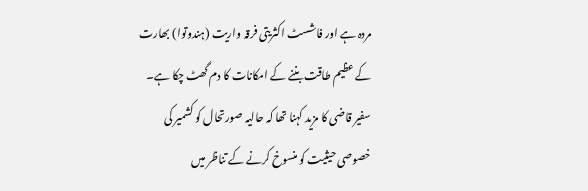مردہ ہے اور فاشسٹ اکثریتی فرقہ واریت (ہندوتوا) بھارت کے عظیم طاقت بننے کے امکانات کا دم گھٹ چکا ہے۔ سفیر قاضی کا مزید کہنا تھا کہ حالیہ صورتحال کو کشمیر کی خصوصی حیثیت کو منسوخ کرنے کے تناظر میں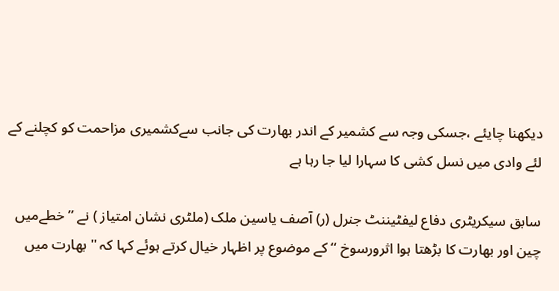دیکھنا چایئے ،جسکی وجہ سے کشمیر کے اندر بھارت کی جانب سےکشمیری مزاحمت کو کچلنے کے لئے وادی میں نسل کشی کا سہارا لیا جا رہا ہے

سابق سیکریٹری دفاع لیفٹیننٹ جنرل (ر) آصف یاسین ملک (ملٹری نشان امتیاز ) نے ’’خطےمیں چین اور بھارت کا بڑھتا ہوا اثرورسوخ ‘‘ کے موضوع پر اظہار خیال کرتے ہوئے کہا کہ '' بھارت میں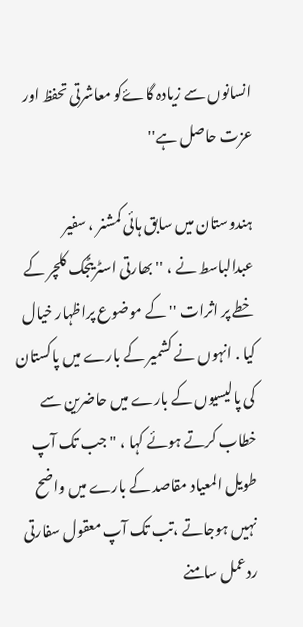انسانوں سے زیادہ گاۓکو معاشرتی تحفظ اور عزت حاصل ہے''

ہندوستان میں سابق ہائی کمشنر ، سفیر عبدالباسط نے ، '' بھارتی اسٹریٹجک کلچر کے خطے پر اثرات '' کے موضوع پراظہار خیال کیا . انہوں نے کشمیر کے بارے میں پاکستان کی پالیسیوں کے بارے میں حاضرین سے خطاب کرتے ہوئے کہا ، "جب تک آپ طویل المعیاد مقاصد کے بارے میں واضح نہیں ہوجاتے ،تب تک آپ معقول سفارتی ردعمل سامنے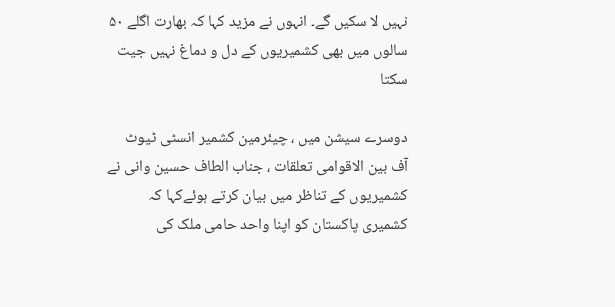نہیں لا سکیں گے۔ انہوں نے مزید کہا کہ بھارت اگلے ۵۰ سالوں میں بھی کشمیریوں کے دل و دماغ نہیں جیت سکتا

دوسرے سیشن میں ، چیئرمین کشمیر انسٹی ٹیوٹ آف بین الاقوامی تعلقات ، جناب الطاف حسین وانی نے کشمیریوں کے تناظر میں بیان کرتے ہوئےکہا کہ کشمیری پاکستان کو اپنا واحد حامی ملک کی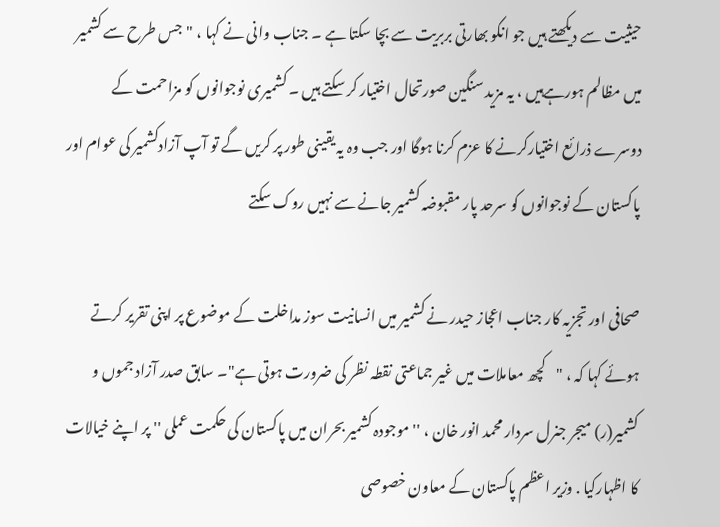حیثیت سے دیکھتے ہیں جو انکو بھارتی بربریت سے بچا سکتا ہے ۔ جناب وانی نے کہا ، "جس طرح سے کشمیر میں مظالم ہورہےہیں ، یہ مزید سنگین صورتحال اختیار کر سکتے ہیں ۔ کشمیری نوجوانوں کو مزاحمت کے دوسرے ذرائع اختیارکرنے کا عزم کرنا ہوگا اور جب وہ یہ یقینی طور پر کریں گے تو آپ آزادکشمیر کی عوام اور پاکستان کے نوجوانوں کو سرحد پار مقبوضہ کشمیر جانے سے نہیں روک سکتے

صحافی اور تجزیہ کار جناب اعجاز حیدر نے کشمیر میں انسانیت سوز مداخلت کے موضوع پر اپنی تقریر کرتے ہوئے کہا کہ ، "کچھ معاملات میں غیر جماعتی نقطہ نظر کی ضرورت ہوتی ہے"۔ سابق صدر آزاد جموں و کشمیر(ر) میجر جنرل سردار محمد انور خان ، '' موجودہ کشمیر بحران میں پاکستان کی حکمت عملی '' پر اپنے خیالات کا اظہارکیا . وزیر اعظم پاکستان کے معاون خصوصی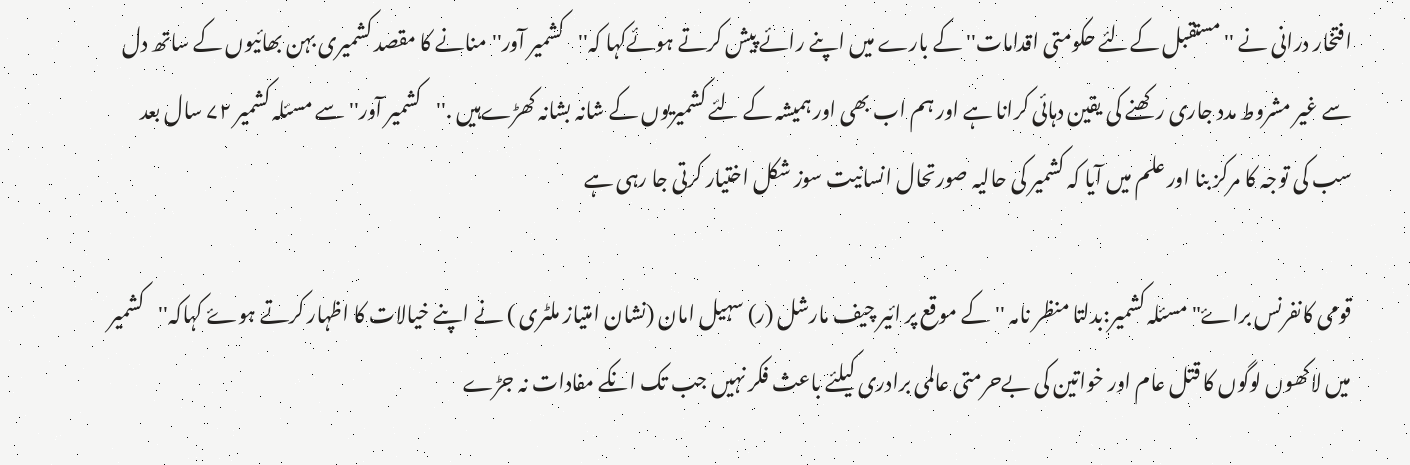افتخار درانی نے '' مستقبل کےلئے حکومتی اقدامات'' کے بارے میں اپنے رائے پیش کرتے ہوئےکہا کہ''کشمیر آور''منانے کا مقصد کشمیری بہن بھائیوں کے ساتھ دل سے غیر مشروط مدد جاری رکھنے کی یقین دہائی کرانا ہے اور ہم اب بھی اور ہمیشہ کے لئے کشمیریوں کے شانہ بشانہ کھڑےہیں .''کشمیر آور''سے مسئلہ کشمیر ۷۲ سال بعد سب کی توجہ کا مرکز بنا اور علم میں آیا کہ کشمیر کی حالیہ صورتحال انسانیت سوز شکل اختیار کرتی جا رہی ہے

قومی کانفرنس براۓ"مسئلہ کشمیر:بدلتا منظر نامہ ''کے موقع پر ائیر چیف مارشل (ر) سہیل امان (نشان امتیاز ملٹری ) نے اپنے خیالات کا اظہار کرتے ہوۓ کہاکہ''کشمیر میں لاکھوں لوگوں کا قتل عام اور خواتین کی بےحرمتی عالمی برادری کیلئے باعث فکر نہیں جب تک انکے مفادات نہ جڑے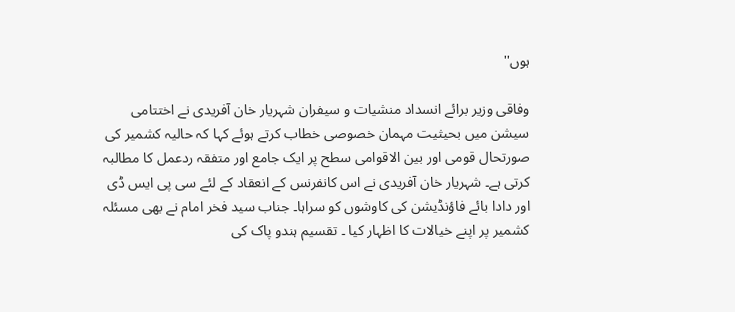ہوں''

وفاقی وزیر برائے انسداد منشیات و سیفران شہریار خان آفریدی نے اختتامی سیشن میں بحیثیت مہمان خصوصی خطاب کرتے ہوئے کہا کہ حالیہ کشمیر کی صورتحال قومی اور بین الاقوامی سطح پر ایک جامع اور متفقہ ردعمل کا مطالبہ کرتی ہے۔ شہریار خان آفریدی نے اس کانفرنس کے انعقاد کے لئے سی پی ایس ڈی اور دادا بائے فاؤنڈیشن کی کاوشوں کو سراہا۔ جناب سید فخر امام نے بھی مسئلہ کشمیر پر اپنے خیالات کا اظہار کیا ۔ تقسیم ہندو پاک کی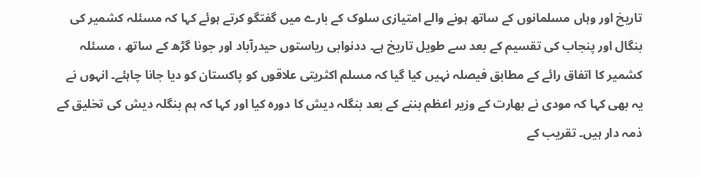تاریخ اور وہاں مسلمانوں کے ساتھ ہونے والے امتیازی سلوک کے بارے میں گفتگو کرتے ہوئے کہا کہ مسئلہ کشمیر کی بنگال اور پنجاب کی تقسیم کے بعد سے طویل تاریخ ہے۔ ددنوابی ریاستوں حیدرآباد اور جونا گڑھ کے ساتھ ، مسئلہ کشمیر کا اتفاق رائے کے مطابق فیصلہ نہیں کیا گیا کہ مسلم اکثریتی علاقوں کو پاکستان کو دیا جانا چاہئے۔ انہوں نے یہ بھی کہا کہ مودی نے بھارت کے وزیر اعظم بننے کے بعد بنگلہ دیش کا دورہ کیا اور کہا کہ ہم بنگلہ دیش کی تخلیق کے ذمہ دار ہیں۔ تقریب کے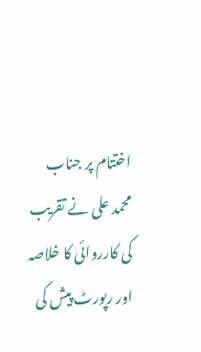اختتام پر جناب محمد علی نے تقریب کی کارروائی کا خلاصہ اور رپورٹ پیش کی